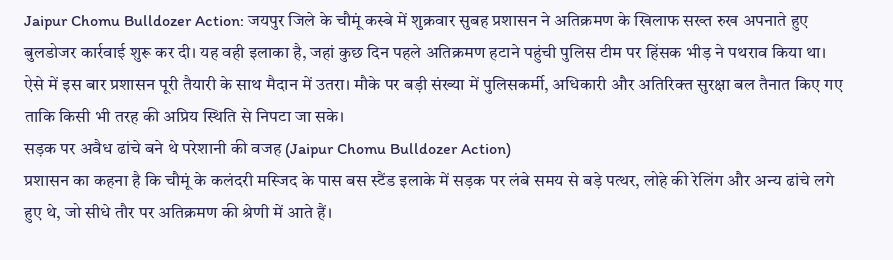Jaipur Chomu Bulldozer Action: जयपुर जिले के चौमूं कस्बे में शुक्रवार सुबह प्रशासन ने अतिक्रमण के खिलाफ सख्त रुख अपनाते हुए बुलडोजर कार्रवाई शुरू कर दी। यह वही इलाका है, जहां कुछ दिन पहले अतिक्रमण हटाने पहुंची पुलिस टीम पर हिंसक भीड़ ने पथराव किया था। ऐसे में इस बार प्रशासन पूरी तैयारी के साथ मैदान में उतरा। मौके पर बड़ी संख्या में पुलिसकर्मी, अधिकारी और अतिरिक्त सुरक्षा बल तैनात किए गए ताकि किसी भी तरह की अप्रिय स्थिति से निपटा जा सके।
सड़क पर अवैध ढांचे बने थे परेशानी की वजह (Jaipur Chomu Bulldozer Action)
प्रशासन का कहना है कि चौमूं के कलंदरी मस्जिद के पास बस स्टैंड इलाके में सड़क पर लंबे समय से बड़े पत्थर, लोहे की रेलिंग और अन्य ढांचे लगे हुए थे, जो सीधे तौर पर अतिक्रमण की श्रेणी में आते हैं।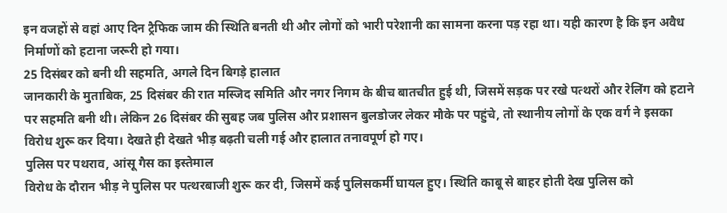इन वजहों से वहां आए दिन ट्रैफिक जाम की स्थिति बनती थी और लोगों को भारी परेशानी का सामना करना पड़ रहा था। यही कारण है कि इन अवैध निर्माणों को हटाना जरूरी हो गया।
25 दिसंबर को बनी थी सहमति, अगले दिन बिगड़े हालात
जानकारी के मुताबिक, 25 दिसंबर की रात मस्जिद समिति और नगर निगम के बीच बातचीत हुई थी, जिसमें सड़क पर रखे पत्थरों और रेलिंग को हटाने पर सहमति बनी थी। लेकिन 26 दिसंबर की सुबह जब पुलिस और प्रशासन बुलडोजर लेकर मौके पर पहुंचे, तो स्थानीय लोगों के एक वर्ग ने इसका विरोध शुरू कर दिया। देखते ही देखते भीड़ बढ़ती चली गई और हालात तनावपूर्ण हो गए।
पुलिस पर पथराव, आंसू गैस का इस्तेमाल
विरोध के दौरान भीड़ ने पुलिस पर पत्थरबाजी शुरू कर दी, जिसमें कई पुलिसकर्मी घायल हुए। स्थिति काबू से बाहर होती देख पुलिस को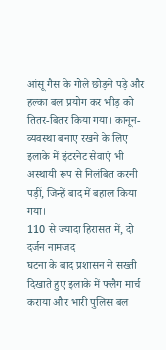आंसू गैस के गोले छोड़ने पड़े और हल्का बल प्रयोग कर भीड़ को तितर-बितर किया गया। कानून-व्यवस्था बनाए रखने के लिए इलाके में इंटरनेट सेवाएं भी अस्थायी रूप से निलंबित करनी पड़ीं, जिन्हें बाद में बहाल किया गया।
110 से ज्यादा हिरासत में, दो दर्जन नामजद
घटना के बाद प्रशासन ने सख्ती दिखाते हुए इलाके में फ्लैग मार्च कराया और भारी पुलिस बल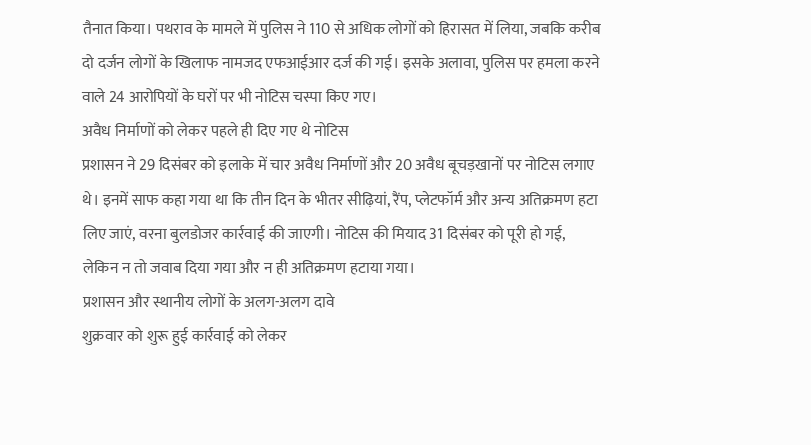तैनात किया। पथराव के मामले में पुलिस ने 110 से अधिक लोगों को हिरासत में लिया, जबकि करीब दो दर्जन लोगों के खिलाफ नामजद एफआईआर दर्ज की गई। इसके अलावा, पुलिस पर हमला करने वाले 24 आरोपियों के घरों पर भी नोटिस चस्पा किए गए।
अवैध निर्माणों को लेकर पहले ही दिए गए थे नोटिस
प्रशासन ने 29 दिसंबर को इलाके में चार अवैध निर्माणों और 20 अवैध बूचड़खानों पर नोटिस लगाए थे। इनमें साफ कहा गया था कि तीन दिन के भीतर सीढ़ियां, रैंप, प्लेटफॉर्म और अन्य अतिक्रमण हटा लिए जाएं, वरना बुलडोजर कार्रवाई की जाएगी। नोटिस की मियाद 31 दिसंबर को पूरी हो गई, लेकिन न तो जवाब दिया गया और न ही अतिक्रमण हटाया गया।
प्रशासन और स्थानीय लोगों के अलग-अलग दावे
शुक्रवार को शुरू हुई कार्रवाई को लेकर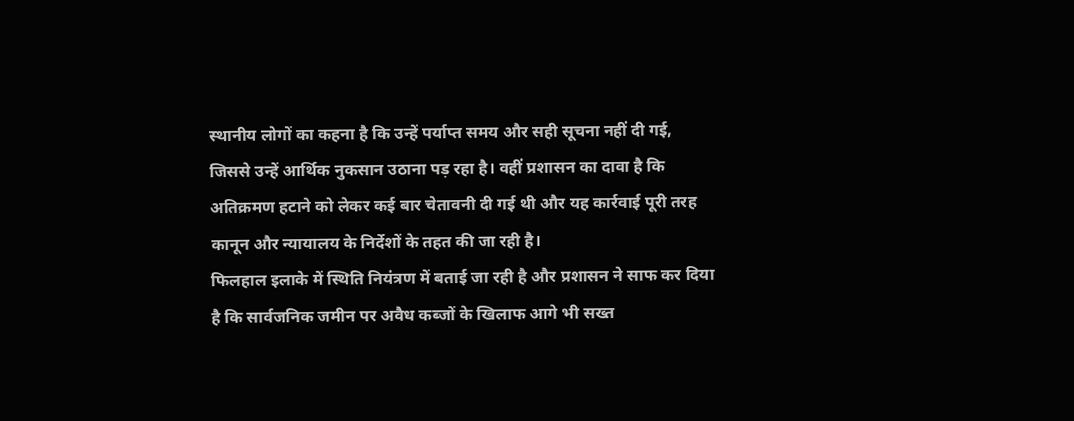स्थानीय लोगों का कहना है कि उन्हें पर्याप्त समय और सही सूचना नहीं दी गई, जिससे उन्हें आर्थिक नुकसान उठाना पड़ रहा है। वहीं प्रशासन का दावा है कि अतिक्रमण हटाने को लेकर कई बार चेतावनी दी गई थी और यह कार्रवाई पूरी तरह कानून और न्यायालय के निर्देशों के तहत की जा रही है।
फिलहाल इलाके में स्थिति नियंत्रण में बताई जा रही है और प्रशासन ने साफ कर दिया है कि सार्वजनिक जमीन पर अवैध कब्जों के खिलाफ आगे भी सख्त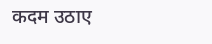कदम उठाए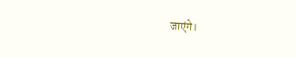जाएंगे।